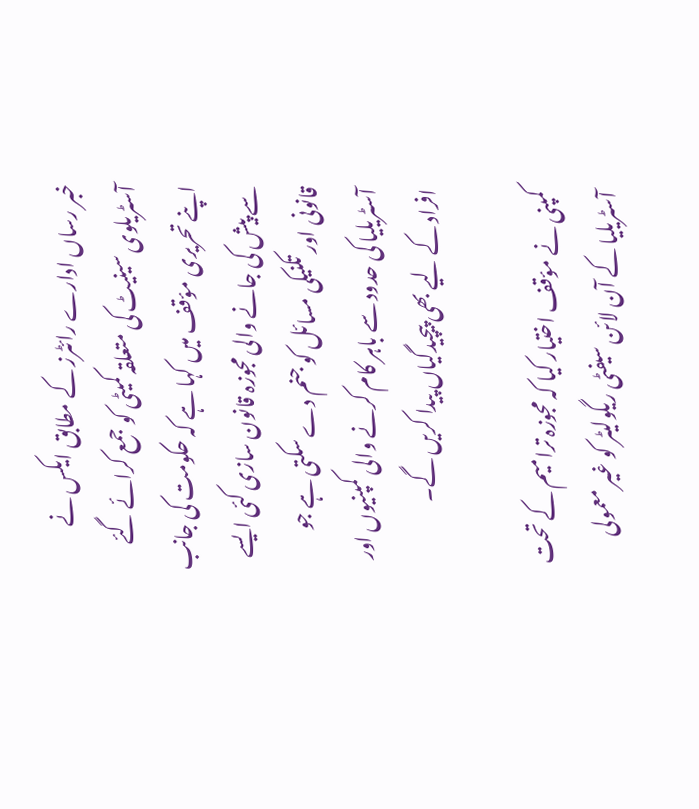خبر رساں ادارے رائٹرز کے مطابق ایکس نے آسٹریلوی سینیٹ کی متعلقہ کمیٹی کو جمع کرائے گئے اپنے تحریری مؤقف میں کہا ہے کہ حکومت کی جانب سے پیش کی جانے والی مجوزہ قانون سازی کئی ایسے قانونی اور تکنیکی مسائل کو جنم دے سکتی ہے جو آسٹریلیا کی حدود سے باہر کام کرنے والی کمپنیوں اور افراد کے لیے بھی پیچیدگیاں پیدا کریں گے۔

کمپنی نے مؤقف اختیار کیا کہ مجوزہ ترامیم کے تحت آسٹریلیا کے آن لائن سیفٹی ریگولیٹر کو غیر معمولی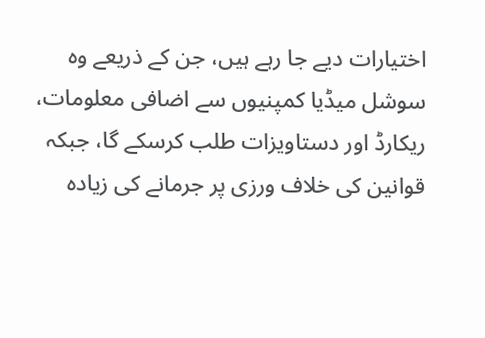اختیارات دیے جا رہے ہیں، جن کے ذریعے وہ سوشل میڈیا کمپنیوں سے اضافی معلومات، ریکارڈ اور دستاویزات طلب کرسکے گا، جبکہ قوانین کی خلاف ورزی پر جرمانے کی زیادہ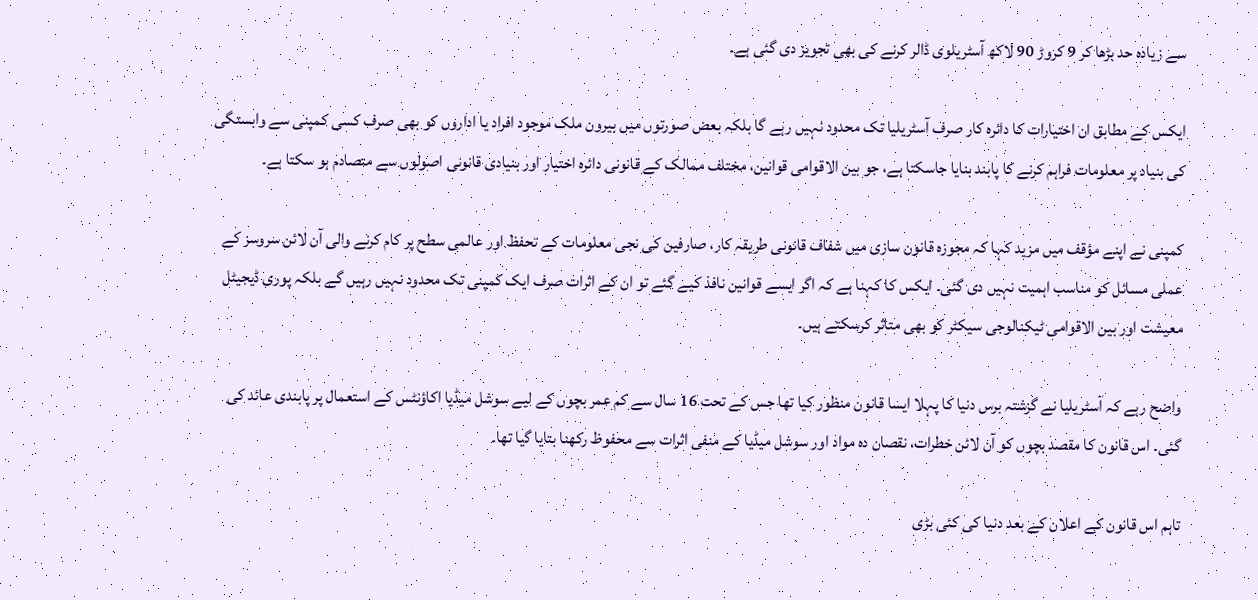سے زیادہ حد بڑھا کر 9 کروڑ 90 لاکھ آسٹریلوی ڈالر کرنے کی بھی تجویز دی گئی ہے۔

ایکس کے مطابق ان اختیارات کا دائرہ کار صرف آسٹریلیا تک محدود نہیں رہے گا بلکہ بعض صورتوں میں بیرون ملک موجود افراد یا اداروں کو بھی صرف کسی کمپنی سے وابستگی کی بنیاد پر معلومات فراہم کرنے کا پابند بنایا جاسکتا ہے، جو بین الاقوامی قوانین، مختلف ممالک کے قانونی دائرہ اختیار اور بنیادی قانونی اصولوں سے متصادم ہو سکتا ہے۔

کمپنی نے اپنے مؤقف میں مزید کہا کہ مجوزہ قانون سازی میں شفاف قانونی طریقہ کار، صارفین کی نجی معلومات کے تحفظ اور عالمی سطح پر کام کرنے والی آن لائن سروسز کے عملی مسائل کو مناسب اہمیت نہیں دی گئی۔ ایکس کا کہنا ہے کہ اگر ایسے قوانین نافذ کیے گئے تو ان کے اثرات صرف ایک کمپنی تک محدود نہیں رہیں گے بلکہ پوری ڈیجیٹل معیشت اور بین الاقوامی ٹیکنالوجی سیکٹر کو بھی متاثر کرسکتے ہیں۔

واضح رہے کہ آسٹریلیا نے گزشتہ برس دنیا کا پہلا ایسا قانون منظور کیا تھا جس کے تحت 16 سال سے کم عمر بچوں کے لیے سوشل میڈیا اکاؤنٹس کے استعمال پر پابندی عائد کی گئی۔ اس قانون کا مقصد بچوں کو آن لائن خطرات، نقصان دہ مواد اور سوشل میڈیا کے منفی اثرات سے محفوظ رکھنا بتایا گیا تھا۔

تاہم اس قانون کے اعلان کے بعد دنیا کی کئی بڑی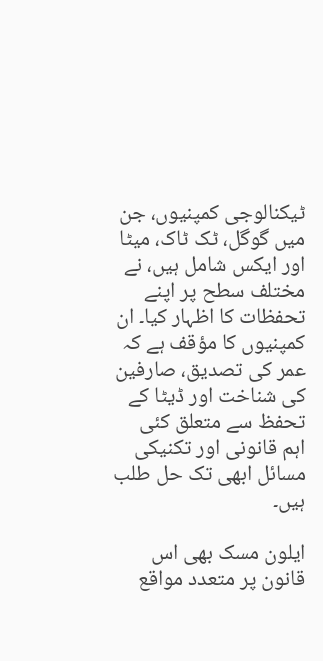ٹیکنالوجی کمپنیوں، جن میں گوگل، ٹک ٹاک، میٹا اور ایکس شامل ہیں، نے مختلف سطح پر اپنے تحفظات کا اظہار کیا۔ ان کمپنیوں کا مؤقف ہے کہ عمر کی تصدیق، صارفین کی شناخت اور ڈیٹا کے تحفظ سے متعلق کئی اہم قانونی اور تکنیکی مسائل ابھی تک حل طلب ہیں۔

ایلون مسک بھی اس قانون پر متعدد مواقع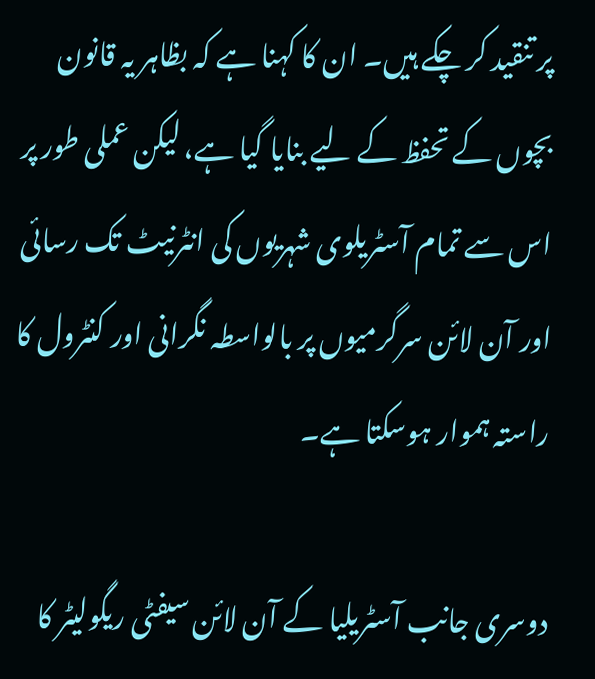پر تنقید کر چکے ہیں۔ ان کا کہنا ہے کہ بظاہر یہ قانون بچوں کے تحفظ کے لیے بنایا گیا ہے، لیکن عملی طور پر اس سے تمام آسٹریلوی شہریوں کی انٹرنیٹ تک رسائی اور آن لائن سرگرمیوں پر بالواسطہ نگرانی اور کنٹرول کا راستہ ہموار ہوسکتا ہے۔

دوسری جانب آسٹریلیا کے آن لائن سیفٹی ریگولیٹر کا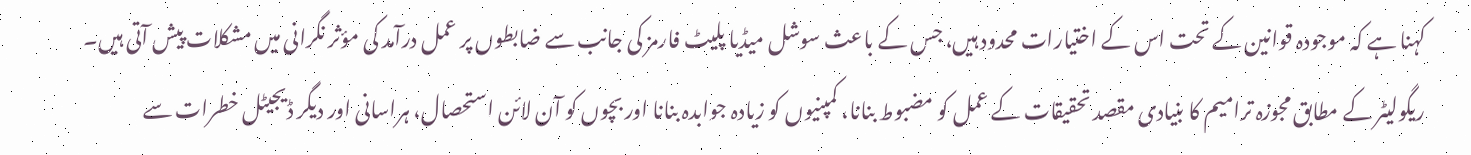کہنا ہے کہ موجودہ قوانین کے تحت اس کے اختیارات محدود ہیں، جس کے باعث سوشل میڈیا پلیٹ فارمز کی جانب سے ضابطوں پر عمل درآمد کی مؤثر نگرانی میں مشکلات پیش آتی ہیں۔ ریگولیٹر کے مطابق مجوزہ ترامیم کا بنیادی مقصد تحقیقات کے عمل کو مضبوط بنانا، کمپنیوں کو زیادہ جوابدہ بنانا اور بچوں کو آن لائن استحصال، ہراسانی اور دیگر ڈیجیٹل خطرات سے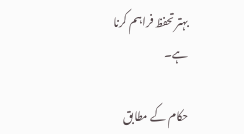بہتر تحفظ فراہم کرنا ہے۔

حکام کے مطابق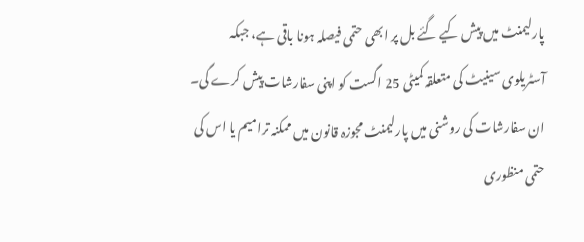پارلیمنٹ میں پیش کیے گئے بل پر ابھی حتمی فیصلہ ہونا باقی ہے، جبکہ آسٹریلوی سینیٹ کی متعلقہ کمیٹی 25 اگست کو اپنی سفارشات پیش کرے گی۔ ان سفارشات کی روشنی میں پارلیمنٹ مجوزہ قانون میں ممکنہ ترامیم یا اس کی حتمی منظوری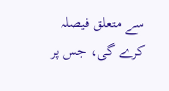سے متعلق فیصلہ کرے گی، جس پر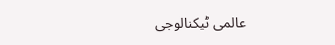عالمی ٹیکنالوجی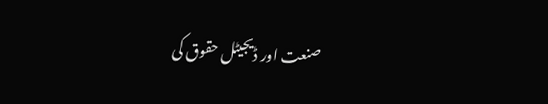صنعت اور ڈیجیٹل حقوق کی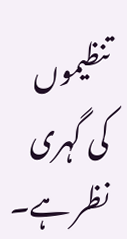تنظیموں کی گہری نظر ہے۔